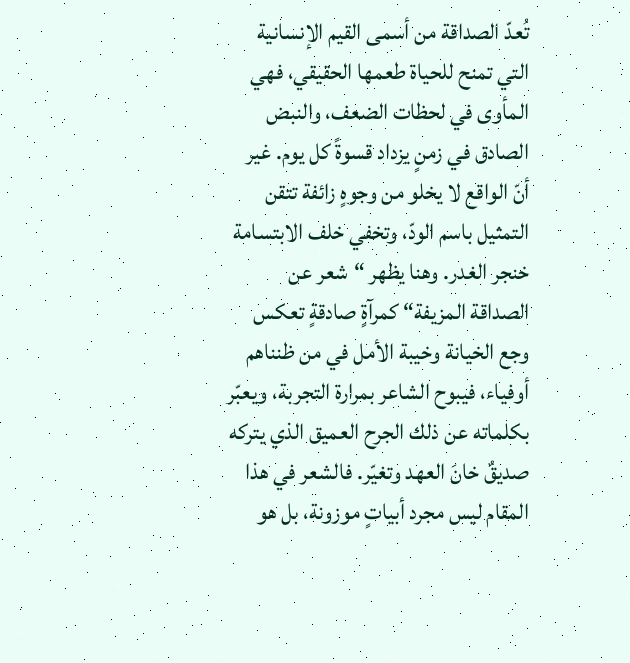تُعدّ الصداقة من أسمى القيم الإنسانية التي تمنح للحياة طعمها الحقيقي، فهي المأوى في لحظات الضعف، والنبض الصادق في زمنٍ يزداد قسوةً كل يوم. غير أنّ الواقع لا يخلو من وجوهٍ زائفة تتقن التمثيل باسم الودّ، وتخفي خلف الابتسامة خنجر الغدر. وهنا يظهر “شعر عن الصداقة المزيفة“ كمرآةٍ صادقةٍ تعكس وجع الخيانة وخيبة الأمل في من ظنناهم أوفياء، فيبوح الشاعر بمرارة التجربة، ويعبّر بكلماته عن ذلك الجرح العميق الذي يتركه صديقٌ خانَ العهد وتغيّر. فالشعر في هذا المقام ليس مجرد أبياتٍ موزونة، بل هو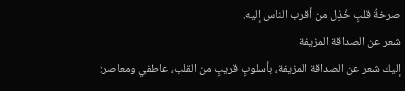صرخةُ قلبٍ خُذِل من أقرب الناس إليه.
شعر عن الصداقة المزيفة
إليك شعر عن الصداقة المزيفة، بأسلوبٍ قريبٍ من القلب، عاطفي ومعاصر: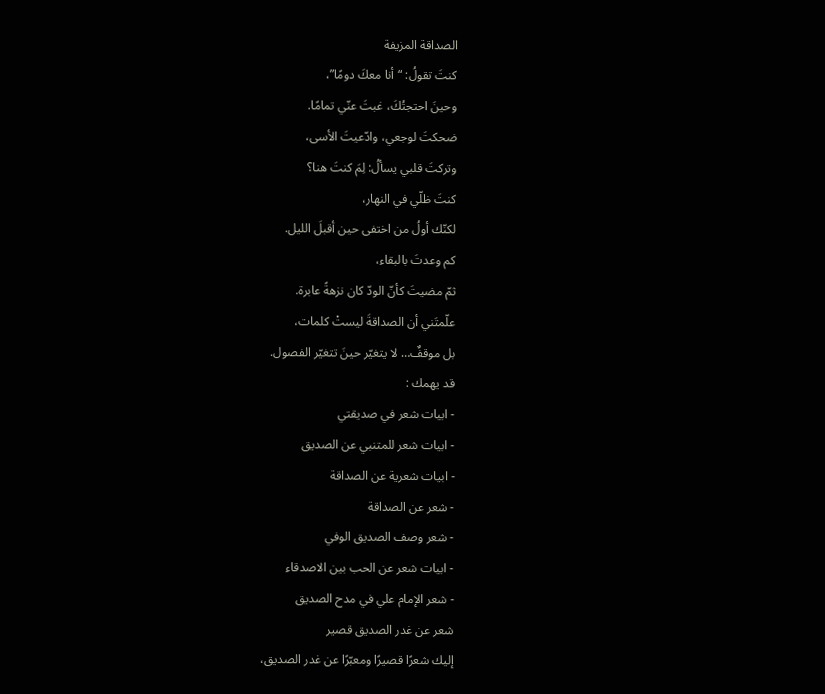الصداقة المزيفة
كنتَ تقولُ: “أنا معكَ دومًا”،
وحينَ احتجتُكَ، غبتَ عنّي تمامًا.
ضحكتَ لوجعي، وادّعيتَ الأسى،
وتركتَ قلبي يسألُ: لِمَ كنتَ هنا؟
كنتَ ظلّي في النهار،
لكنّك أولُ من اختفى حين أقبلَ الليل.
كم وعدتَ بالبقاء،
ثمّ مضيتَ كأنّ الودّ كان نزهةً عابرة.
علّمتَني أن الصداقةَ ليستْ كلمات،
بل موقفٌ… لا يتغيّر حينَ تتغيّر الفصول.
قد يهمك :
- ابيات شعر في صديقتي
- ابيات شعر للمتنبي عن الصديق
- ابيات شعرية عن الصداقة
- شعر عن الصداقة
- شعر وصف الصديق الوفي
- ابيات شعر عن الحب بين الاصدقاء
- شعر الإمام علي في مدح الصديق
شعر عن غدر الصديق قصير
إليك شعرًا قصيرًا ومعبّرًا عن غدر الصديق،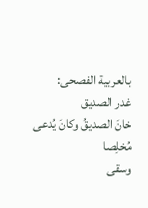بالعربية الفصحى:
غدر الصديق
خانَ الصديقُ وكانَ يُدعى مُخلِصا
وسقى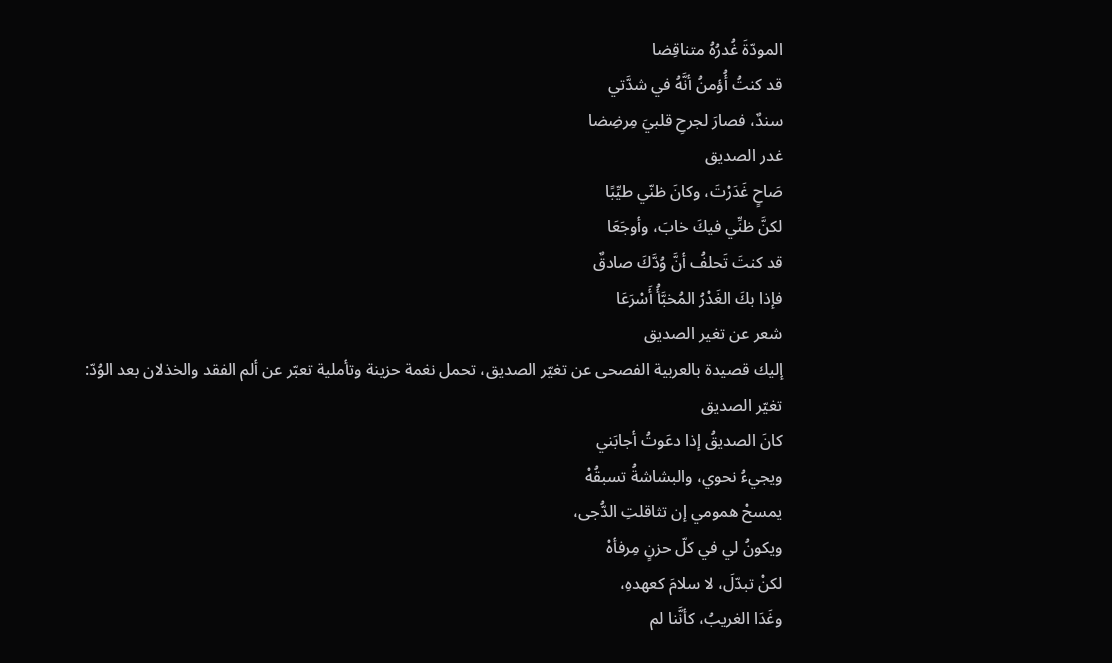المودّةَ غُدرُهُ متناقِضا
قد كنتُ أُؤمنُ أنَّهُ في شدَّتي
سندٌ، فصارَ لجرحِ قلبيَ مِرضِضا
غدر الصديق
صَاحٍ غَدَرْتَ، وكانَ ظنّي طيِّبًا
لكنَّ ظنِّي فيكَ خابَ، وأوجَعَا
قد كنتَ تَحلفُ أنَّ وُدَّكَ صادقٌ
فإذا بكَ الغَدْرُ المُخبَّأُ أَسْرَعَا
شعر عن تغير الصديق
إليك قصيدة بالعربية الفصحى عن تغيّر الصديق، تحمل نغمة حزينة وتأملية تعبّر عن ألم الفقد والخذلان بعد الوُدّ:
تغيّر الصديق
كانَ الصديقُ إذا دعَوتُ أجابَني
ويجيءُ نحوي، والبشاشةُ تسبقُهْ
يمسحْ همومي إن تثاقلتِ الدُّجى،
ويكونُ لي في كلّ حزنٍ مِرفأهْ
لكنْ تبدّلَ، لا سلامَ كعهدهِ،
وغَدَا الغريبُ، كأنَّنا لم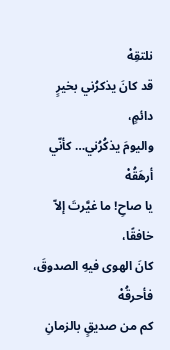نلتقِهْ
قد كانَ يذكرُني بخيرٍ دائمٍ،
واليومَ يذكُرُني… كأنّي أرهَقُهْ
يا صاحِ! ما غيَّرتَ إلاّ خافقًا،
كانَ الهوى فيهِ الصدوقَ، فأحرقُهْ
كم من صديقٍ بالزمانِ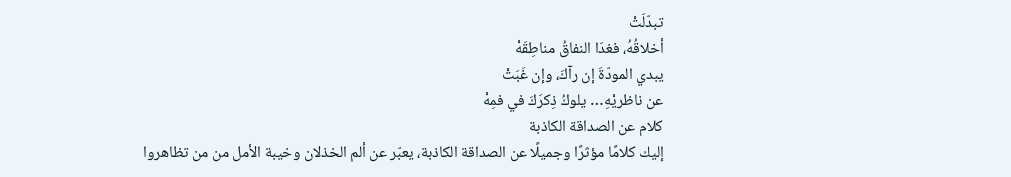تبدّلَتْ
أخلاقُهُ، فغدَا النفاقُ مناطِقَهْ
يبدي المودّةَ إن رآكَ، وإن غَبَتْ
عن ناظريْهِ… يلوكُ ذِكرَكَ في فمِهْ
كلام عن الصداقة الكاذبة
إليك كلامًا مؤثرًا وجميلًا عن الصداقة الكاذبة، يعبّر عن ألم الخذلان وخيبة الأمل من من تظاهروا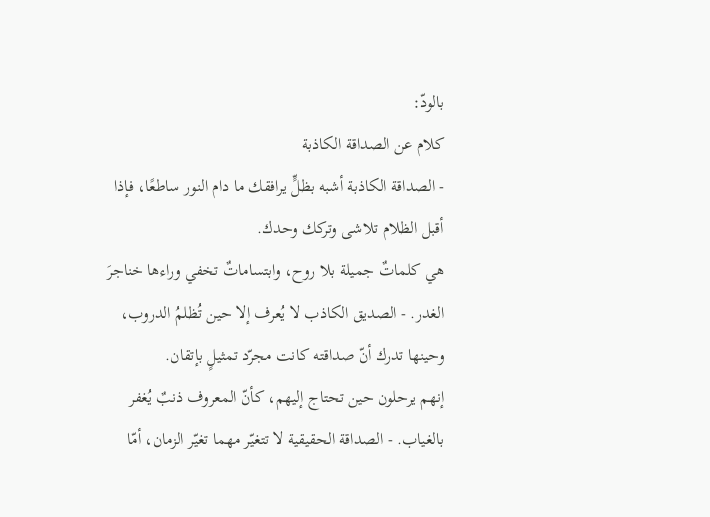بالودّ:
كلام عن الصداقة الكاذبة
- الصداقة الكاذبة أشبه بظلٍّ يرافقك ما دام النور ساطعًا، فإذا أقبل الظلام تلاشى وتركك وحدك.
هي كلماتٌ جميلة بلا روح، وابتساماتٌ تخفي وراءها خناجرَ الغدر. - الصديق الكاذب لا يُعرف إلا حين تُظلمُ الدروب، وحينها تدرك أنّ صداقته كانت مجرّد تمثيلٍ بإتقان.
إنهم يرحلون حين تحتاج إليهم، كأنّ المعروف ذنبٌ يُغفر بالغياب. - الصداقة الحقيقية لا تتغيّر مهما تغيّر الزمان، أمّا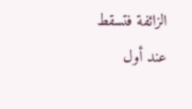الزائفة فتسقط عند أول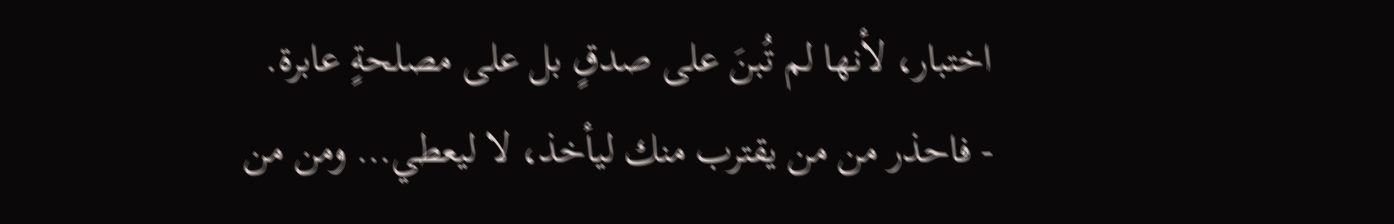اختبار، لأنها لم تُبنَ على صدقٍ بل على مصلحةٍ عابرة.
- فاحذر من من يقترب منك ليأخذ، لا ليعطي… ومن من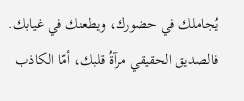يُجاملك في حضورك، ويطعنك في غيابك.
فالصديق الحقيقي مرآةُ قلبك، أمّا الكاذب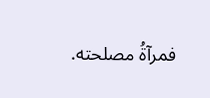فمرآةُ مصلحته.